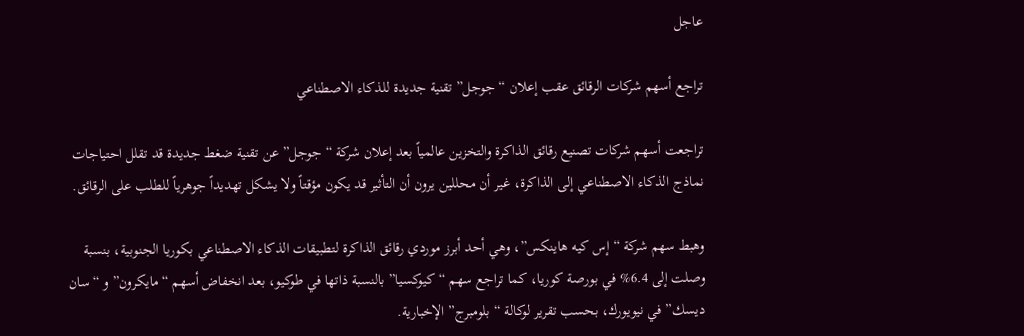عاجل

تراجع أسهم شركات الرقائق عقب إعلان “جوجل” تقنية جديدة للذكاء الاصطناعي

تراجعت أسهم شركات تصنيع رقائق الذاكرة والتخزين عالمياً بعد إعلان شركة “جوجل” عن تقنية ضغط جديدة قد تقلل احتياجات نماذج الذكاء الاصطناعي إلى الذاكرة، غير أن محللين يرون أن التأثير قد يكون مؤقتاً ولا يشكل تهديداً جوهرياً للطلب على الرقائق.

وهبط سهم شركة “إس كيه هاينكس”، وهي أحد أبرز موردي رقائق الذاكرة لتطبيقات الذكاء الاصطناعي بكوريا الجنوبية، بنسبة وصلت إلى 6.4% في بورصة كوريا، كما تراجع سهم “كيوكسيا” بالنسبة ذاتها في طوكيو، بعد انخفاض أسهم “مايكرون” و “سان ديسك” في نيويورك، بحسب تقرير لوكالة “بلومبرج” الإخبارية.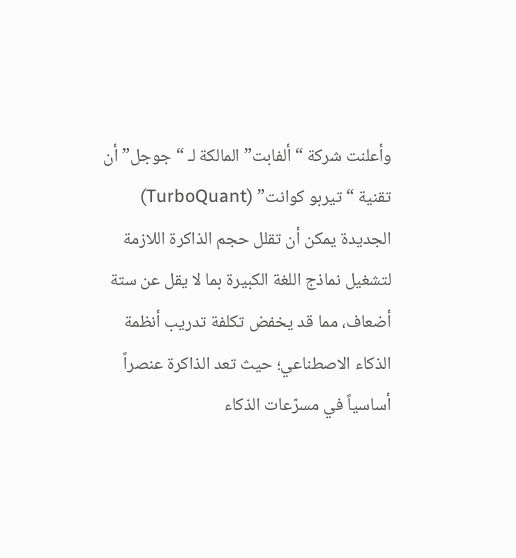وأعلنت شركة “ألفابت” المالكة لـ “جوجل” أن تقنية “تيربو كوانت” (TurboQuant) الجديدة يمكن أن تقلل حجم الذاكرة اللازمة لتشغيل نماذج اللغة الكبيرة بما لا يقل عن ستة أضعاف، مما قد يخفض تكلفة تدريب أنظمة الذكاء الاصطناعي؛ حيث تعد الذاكرة عنصراً أساسياً في مسرّعات الذكاء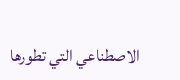الاصطناعي التي تطورها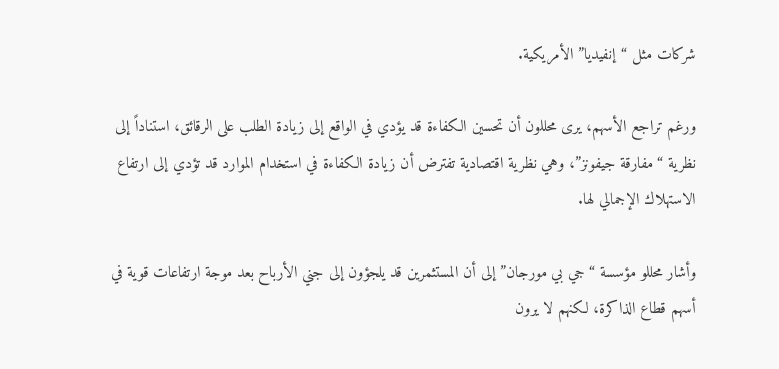شركات مثل “إنفيديا” الأمريكية.

ورغم تراجع الأسهم، يرى محللون أن تحسين الكفاءة قد يؤدي في الواقع إلى زيادة الطلب على الرقائق، استناداً إلى نظرية “مفارقة جيفونز”، وهي نظرية اقتصادية تفترض أن زيادة الكفاءة في استخدام الموارد قد تؤدي إلى ارتفاع الاستهلاك الإجمالي لها.

وأشار محللو مؤسسة “جي بي مورجان” إلى أن المستثمرين قد يلجؤون إلى جني الأرباح بعد موجة ارتفاعات قوية في أسهم قطاع الذاكرة، لكنهم لا يرون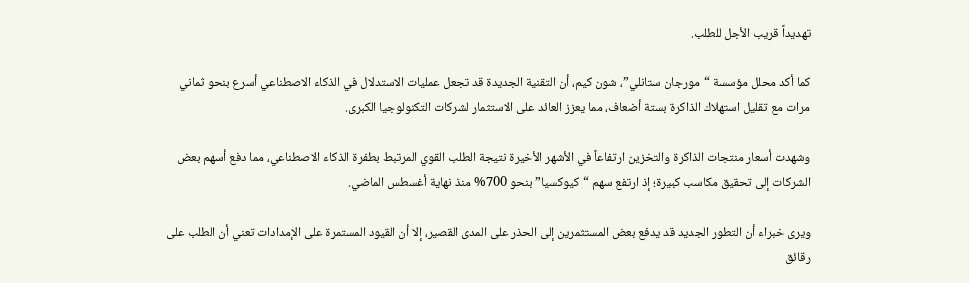تهديداً قريب الأجل للطلب.

كما أكد محلل مؤسسة “مورجان ستانلي”، شون كيم، أن التقنية الجديدة قد تجعل عمليات الاستدلال في الذكاء الاصطناعي أسرع بنحو ثماني مرات مع تقليل استهلاك الذاكرة بستة أضعاف، مما يعزز العائد على الاستثمار لشركات التكنولوجيا الكبرى.

وشهدت أسعار منتجات الذاكرة والتخزين ارتفاعاً في الأشهر الأخيرة نتيجة الطلب القوي المرتبط بطفرة الذكاء الاصطناعي، مما دفع أسهم بعض الشركات إلى تحقيق مكاسب كبيرة؛ إذ ارتفع سهم “كيوكسيا” بنحو 700% منذ نهاية أغسطس الماضي.

ويرى خبراء أن التطور الجديد قد يدفع بعض المستثمرين إلى الحذر على المدى القصير، إلا أن القيود المستمرة على الإمدادات تعني أن الطلب على رقائق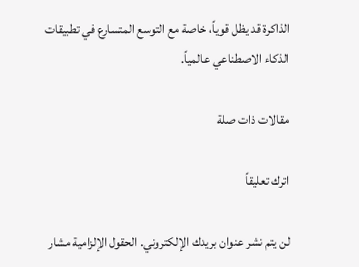الذاكرة قد يظل قوياً، خاصة مع التوسع المتسارع في تطبيقات الذكاء الاصطناعي عالمياً.

مقالات ذات صلة

اترك تعليقاً

لن يتم نشر عنوان بريدك الإلكتروني. الحقول الإلزامية مشار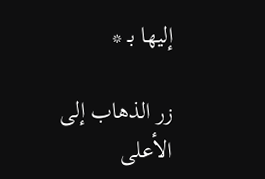إليها بـ *

زر الذهاب إلى الأعلى